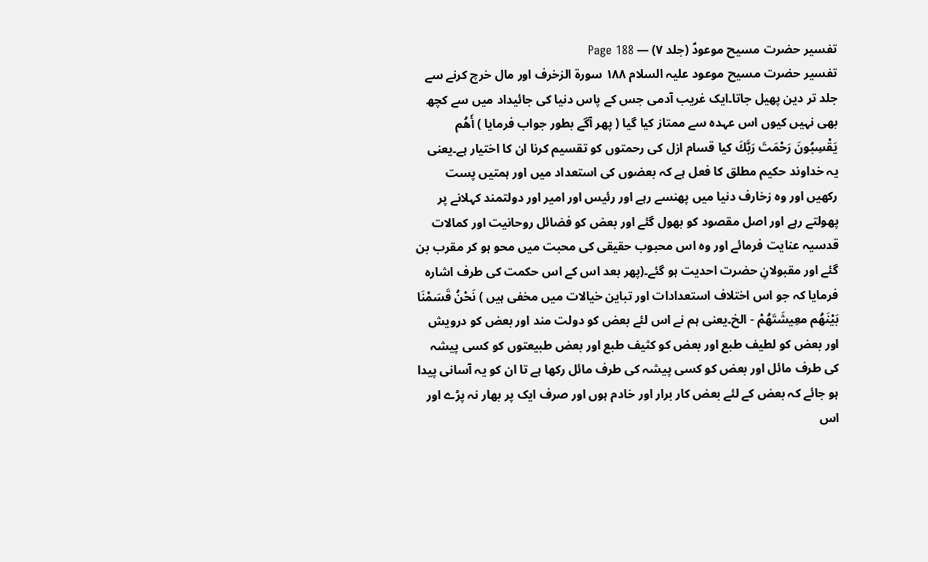تفسیر حضرت مسیح موعودؑ (جلد ۷) — Page 188
تفسیر حضرت مسیح موعود علیہ السلام ۱۸۸ سورة الزخرف اور مال خرچ کرنے سے جلد تر دین پھیل جاتا۔ایک غریب آدمی جس کے پاس دنیا کی جائیداد میں سے کچھ بھی نہیں کیوں اس عہدہ سے ممتاز کیا گیا ( پھر آگے بطور جواب فرمایا ) أَهُم يَقْسِبُونَ رَحْمَتَ رَبَّكَ کیا قسام ازل کی رحمتوں کو تقسیم کرنا ان کا اختیار ہے۔یعنی یہ خداوند حکیم مطلق کا فعل ہے کہ بعضوں کی استعداد میں اور ہمتیں پست رکھیں اور وہ زخارف دنیا میں پھنسے رہے اور رئیس اور امیر اور دولتمند کہلانے پر پھولتے رہے اور اصل مقصود کو بھول گئے اور بعض کو فضائل روحانیت اور کمالات قدسیہ عنایت فرمائے اور وہ اس محبوب حقیقی کی محبت میں محو ہو کر مقرب بن گئے اور مقبولانِ حضرت احدیت ہو گئے۔(پھر بعد اس کے اس حکمت کی طرف اشارہ فرمایا کہ جو اس اختلاف استعدادات اور تباین خیالات میں مخفی ہیں ) نَحْنُ قَسَمْنَا بَيْنَهُم معِيشَتَهُمْ - الخ۔یعنی ہم نے اس لئے بعض کو دولت مند اور بعض کو درویش اور بعض کو لطیف طبع اور بعض کو کثیف طبع اور بعض طبیعتوں کو کسی پیشہ کی طرف مائل اور بعض کو کسی پیشہ کی طرف مائل رکھا ہے تا ان کو یہ آسانی پیدا ہو جائے کہ بعض کے لئے بعض کار برار اور خادم ہوں اور صرف ایک پر بھار نہ پڑے اور اس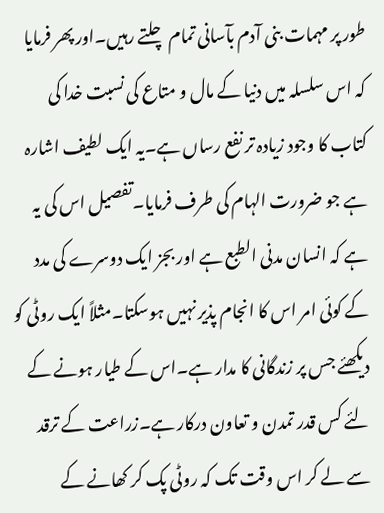طور پر مہمات بنی آدم بآسانی تمام چلتے رہیں۔اور پھر فرمایا کہ اس سلسلہ میں دنیا کے مال و متاع کی نسبت خدا کی کتاب کا وجود زیادہ تر نفع رساں ہے۔یہ ایک لطیف اشارہ ہے جو ضرورت الہام کی طرف فرمایا۔تفصیل اس کی یہ ہے کہ انسان مدنی الطبع ہے اور بجز ایک دوسرے کی مدد کے کوئی امر اس کا انجام پذیر نہیں ہوسکتا۔مثلاً ایک روٹی کو دیکھئے جس پر زندگانی کا مدار ہے۔اس کے طیار ہونے کے لئے کس قدر تمدن و تعاون درکار ہے۔زراعت کے ترقد سے لے کر اس وقت تک کہ روٹی پک کر کھانے کے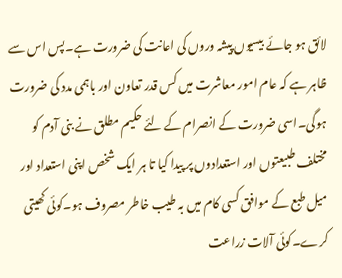لائق ہو جائے بیسیوں پیشہ وروں کی اعانت کی ضرورت ہے۔پس اس سے ظاہر ہے کہ عام امور معاشرت میں کس قدر تعاون اور باہمی مدد کی ضرورت ہوگی۔اسی ضرورت کے انصرام کے لئے حکیم مطلق نے بنی آدم کو مختلف طبیعتوں اور استعدادوں پر پیدا کیا تا ہر ایک شخص اپنی استعداد اور میل طبع کے موافق کسی کام میں بہ طیب خاطر مصروف ہو۔کوئی کھیتی کرے۔کوئی آلات زراعت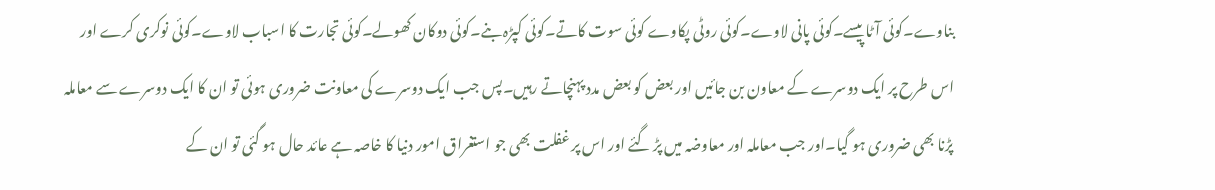بناوے۔کوئی آٹا پیسے۔کوئی پانی لاوے۔کوئی روٹی پکاوے کوئی سوت کاتے۔کوئی کپڑہ بنے۔کوئی دوکان کھولے۔کوئی تجارت کا اسباب لاوے۔کوئی نوکری کرے اور اس طرح پر ایک دوسرے کے معاون بن جائیں اور بعض کو بعض مدد پہنچاتے رہیں۔پس جب ایک دوسرے کی معاونت ضروری ہوئی تو ان کا ایک دوسرے سے معاملہ پڑنا بھی ضروری ہو گیا۔اور جب معاملہ اور معاوضہ میں پڑ گئے اور اس پر غفلت بھی جو استغراق امور دنیا کا خاصہ ہے عائد حال ہو گئی تو ان کے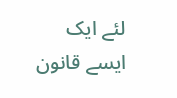لئے ایک ایسے قانون